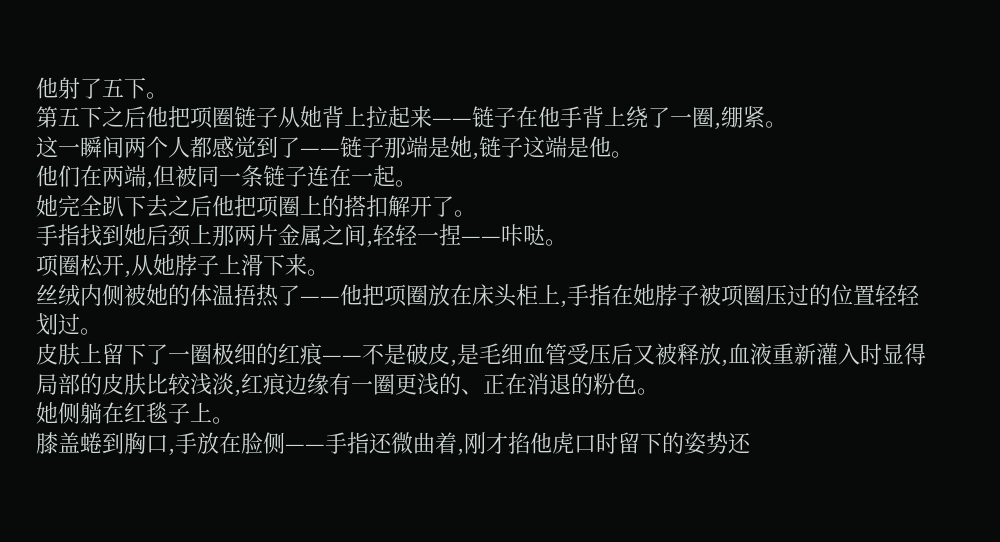他射了五下。
第五下之后他把项圈链子从她背上拉起来——链子在他手背上绕了一圈,绷紧。
这一瞬间两个人都感觉到了——链子那端是她,链子这端是他。
他们在两端,但被同一条链子连在一起。
她完全趴下去之后他把项圈上的搭扣解开了。
手指找到她后颈上那两片金属之间,轻轻一捏——咔哒。
项圈松开,从她脖子上滑下来。
丝绒内侧被她的体温捂热了——他把项圈放在床头柜上,手指在她脖子被项圈压过的位置轻轻划过。
皮肤上留下了一圈极细的红痕——不是破皮,是毛细血管受压后又被释放,血液重新灌入时显得局部的皮肤比较浅淡,红痕边缘有一圈更浅的、正在消退的粉色。
她侧躺在红毯子上。
膝盖蜷到胸口,手放在脸侧——手指还微曲着,刚才掐他虎口时留下的姿势还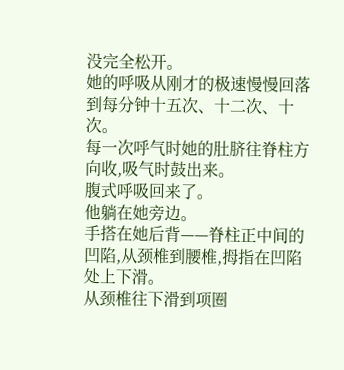没完全松开。
她的呼吸从刚才的极速慢慢回落到每分钟十五次、十二次、十次。
每一次呼气时她的肚脐往脊柱方向收,吸气时鼓出来。
腹式呼吸回来了。
他躺在她旁边。
手搭在她后背——脊柱正中间的凹陷,从颈椎到腰椎,拇指在凹陷处上下滑。
从颈椎往下滑到项圈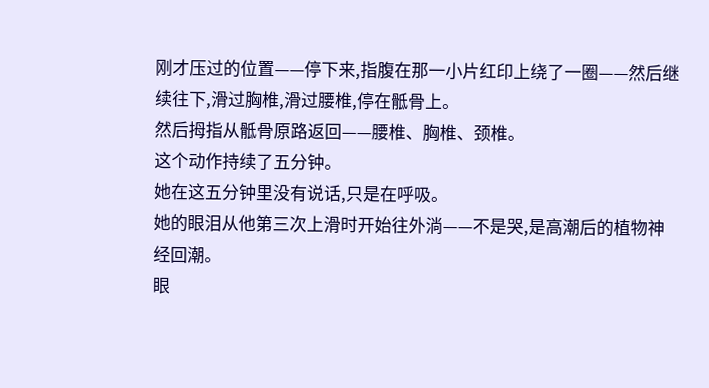刚才压过的位置——停下来,指腹在那一小片红印上绕了一圈——然后继续往下,滑过胸椎,滑过腰椎,停在骶骨上。
然后拇指从骶骨原路返回——腰椎、胸椎、颈椎。
这个动作持续了五分钟。
她在这五分钟里没有说话,只是在呼吸。
她的眼泪从他第三次上滑时开始往外淌——不是哭,是高潮后的植物神经回潮。
眼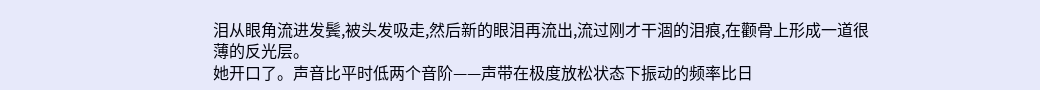泪从眼角流进发鬓,被头发吸走,然后新的眼泪再流出,流过刚才干涸的泪痕,在颧骨上形成一道很薄的反光层。
她开口了。声音比平时低两个音阶——声带在极度放松状态下振动的频率比日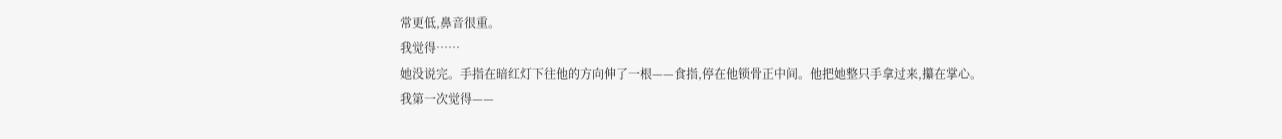常更低,鼻音很重。
我觉得……
她没说完。手指在暗红灯下往他的方向伸了一根——食指,停在他锁骨正中间。他把她整只手拿过来,攥在掌心。
我第一次觉得——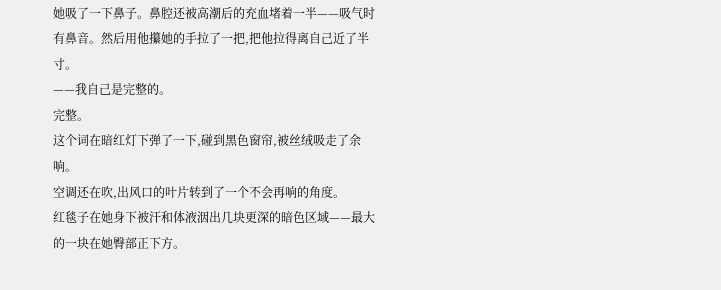她吸了一下鼻子。鼻腔还被高潮后的充血堵着一半——吸气时有鼻音。然后用他攥她的手拉了一把,把他拉得离自己近了半寸。
——我自己是完整的。
完整。
这个词在暗红灯下弹了一下,碰到黑色窗帘,被丝绒吸走了余响。
空调还在吹,出风口的叶片转到了一个不会再响的角度。
红毯子在她身下被汗和体液洇出几块更深的暗色区域——最大的一块在她臀部正下方。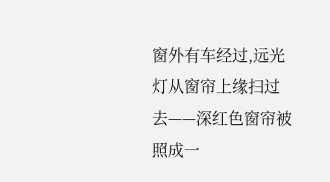窗外有车经过,远光灯从窗帘上缘扫过去——深红色窗帘被照成一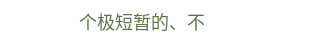个极短暂的、不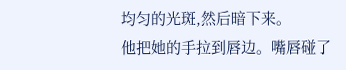均匀的光斑,然后暗下来。
他把她的手拉到唇边。嘴唇碰了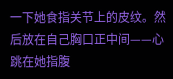一下她食指关节上的皮纹。然后放在自己胸口正中间——心跳在她指腹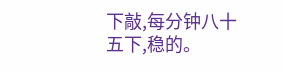下敲,每分钟八十五下,稳的。